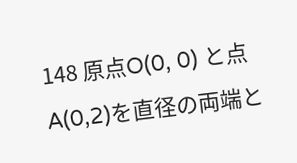148 原点O(0, 0) と点A(0,2)を直径の両端と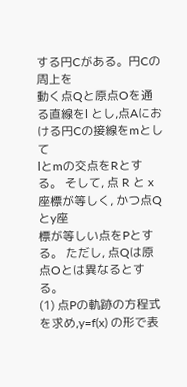する円Cがある。円Cの周上を
動く点Qと原点Oを通る直線をl とし,点Aにおける円Cの接線をmとして
lとmの交点をRとする。 そして, 点 R と x座標が等しく, かつ点Qとy座
標が等しい点をPとする。 ただし, 点Qは原点Oとは異なるとする。
(1) 点Pの軌跡の方程式を求め,y=f(x) の形で表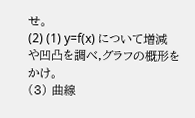せ。
(2) (1) y=f(x) について増減や凹凸を調べ,グラフの概形をかけ。
(3) 曲線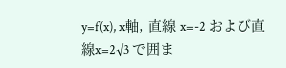y=f(x), x軸, 直線 x=-2 および直線x=2√3 で囲ま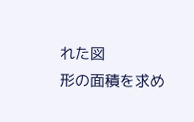れた図
形の面積を求め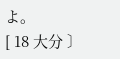よ。
[ 18 大分 〕